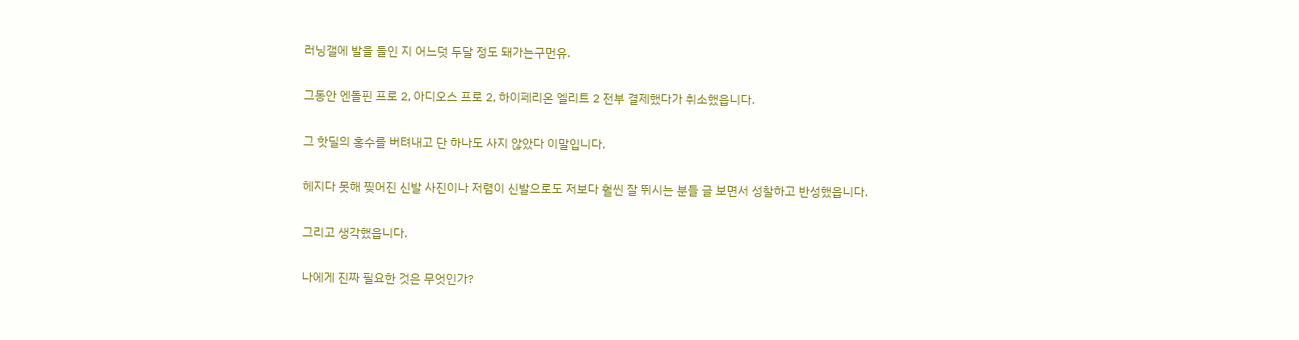러닝갤에 발을 들인 지 어느덧 두달 정도 돼가는구먼유.


그동안 엔돌핀 프로 2, 아디오스 프로 2, 하이페리온 엘리트 2 전부 결제했다가 취소했읍니다.


그 핫딜의 홍수를 버텨내고 단 하나도 사지 않았다 이말입니다.


헤지다 못해 찢어진 신발 사진이나 저렴이 신발으로도 저보다 훨씬 잘 뛰시는 분들 글 보면서 성찰하고 반성했읍니다.


그리고 생각했읍니다.


나에게 진짜 필요한 것은 무엇인가?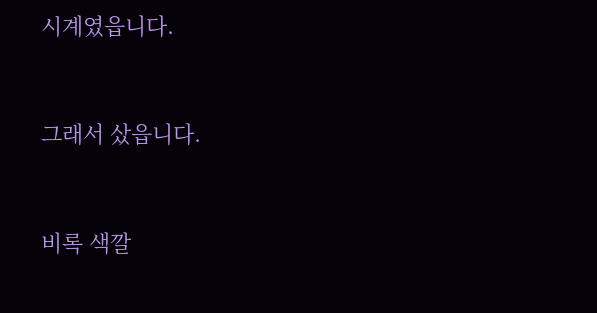시계였읍니다.


그래서 샀읍니다.


비록 색깔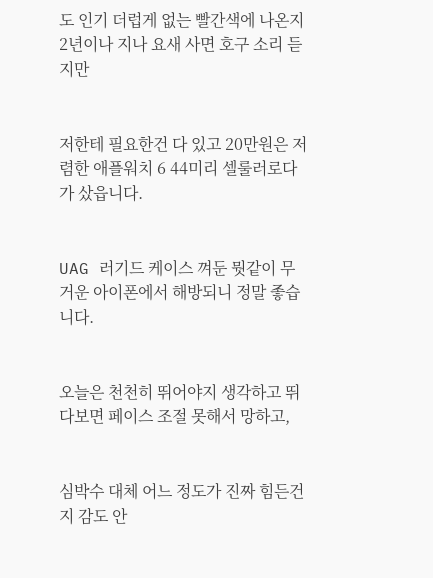도 인기 더럽게 없는 빨간색에 나온지 2년이나 지나 요새 사면 호구 소리 듣지만


저한테 필요한건 다 있고 20만원은 저렴한 애플워치 6 44미리 셀룰러로다가 샀읍니다.


UAG 러기드 케이스 껴둔 뭣같이 무거운 아이폰에서 해방되니 정말 좋습니다.


오늘은 천천히 뛰어야지 생각하고 뛰다보면 페이스 조절 못해서 망하고,


심박수 대체 어느 정도가 진짜 힘든건지 감도 안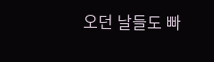오던 날들도 빠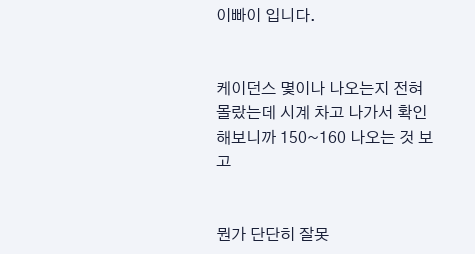이빠이 입니다.


케이던스 몇이나 나오는지 전혀 몰랐는데 시계 차고 나가서 확인해보니까 150~160 나오는 것 보고


뭔가 단단히 잘못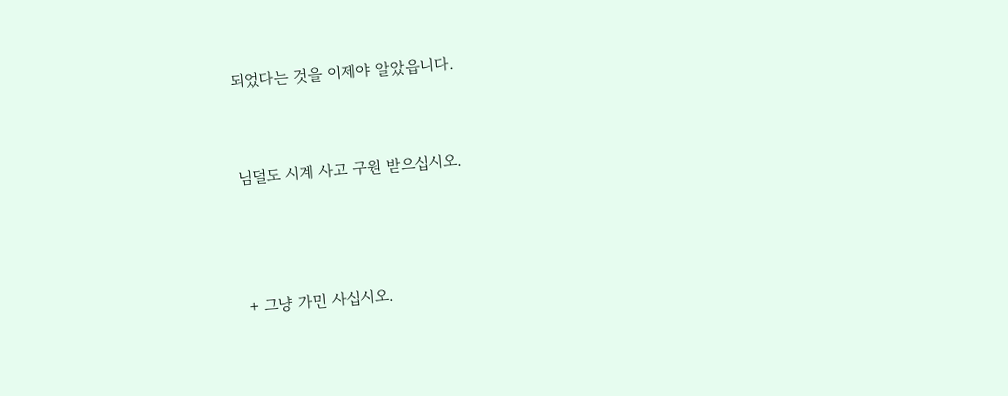되었다는 것을 이제야 알았읍니다.


님덜도 시계 사고 구원 받으십시오.



+ 그냥 가민 사십시오.